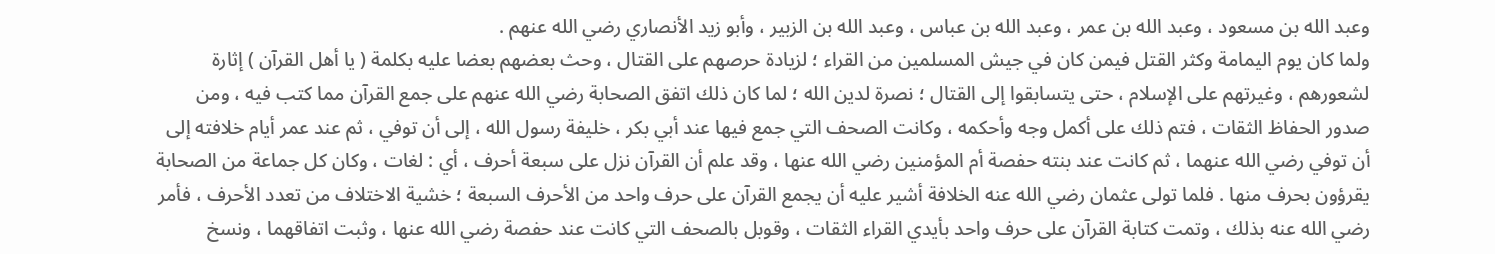وعبد الله بن مسعود ، وعبد الله بن عمر ، وعبد الله بن عباس ، وعبد الله بن الزبير ، وأبو زيد الأنصاري رضي الله عنهم .
ولما كان يوم اليمامة وكثر القتل فيمن كان في جيش المسلمين من القراء ؛ لزيادة حرصهم على القتال ، وحث بعضهم بعضا عليه بكلمة ( يا أهل القرآن ) إثارة لشعورهم ، وغيرتهم على الإسلام ، حتى يتسابقوا إلى القتال ؛ نصرة لدين الله ؛ لما كان ذلك اتفق الصحابة رضي الله عنهم على جمع القرآن مما كتب فيه ، ومن صدور الحفاظ الثقات ، فتم ذلك على أكمل وجه وأحكمه ، وكانت الصحف التي جمع فيها عند أبي بكر ، خليفة رسول الله ، إلى أن توفي ، ثم عند عمر أيام خلافته إلى أن توفي رضي الله عنهما ، ثم كانت عند بنته حفصة أم المؤمنين رضي الله عنها ، وقد علم أن القرآن نزل على سبعة أحرف ، أي : لغات ، وكان كل جماعة من الصحابة يقرؤون بحرف منها . فلما تولى عثمان رضي الله عنه الخلافة أشير عليه أن يجمع القرآن على حرف واحد من الأحرف السبعة ؛ خشية الاختلاف من تعدد الأحرف ، فأمر رضي الله عنه بذلك ، وتمت كتابة القرآن على حرف واحد بأيدي القراء الثقات ، وقوبل بالصحف التي كانت عند حفصة رضي الله عنها ، وثبت اتفاقهما ، ونسخ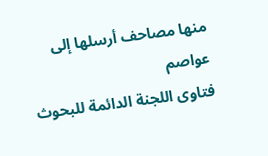منها مصاحف أرسلها إلى عواصم
فتاوى اللجنة الدائمة للبحوث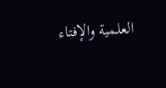العلمية والإفتاء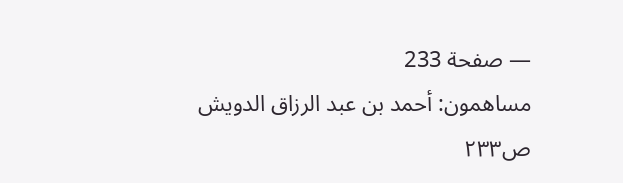— صفحة 233
مساهمون: أحمد بن عبد الرزاق الدويش
ص٢٣٣